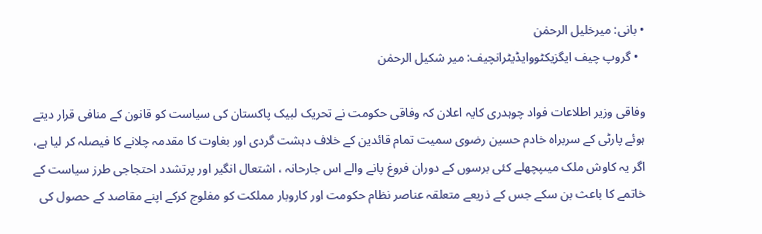• بانی: میرخلیل الرحمٰن
  • گروپ چیف ایگزیکٹووایڈیٹرانچیف: میر شکیل الرحمٰن

وفاقی وزیر اطلاعات فواد چوہدری کایہ اعلان کہ وفاقی حکومت نے تحریک لبیک پاکستان کی سیاست کو قانون کے منافی قرار دیتے ہوئے پارٹی کے سربراہ خادم حسین رضوی سمیت تمام قائدین کے خلاف دہشت گردی اور بغاوت کا مقدمہ چلانے کا فیصلہ کر لیا ہے، اگر یہ کاوش ملک میںپچھلے کئی برسوں کے دوران فروغ پانے والے اس جارحانہ ، اشتعال انگیر اور پرتشدد احتجاجی طرز سیاست کے خاتمے کا باعث بن سکے جس کے ذریعے متعلقہ عناصر نظام حکومت اور کاروبار مملکت کو مفلوج کرکے اپنے مقاصد کے حصول کی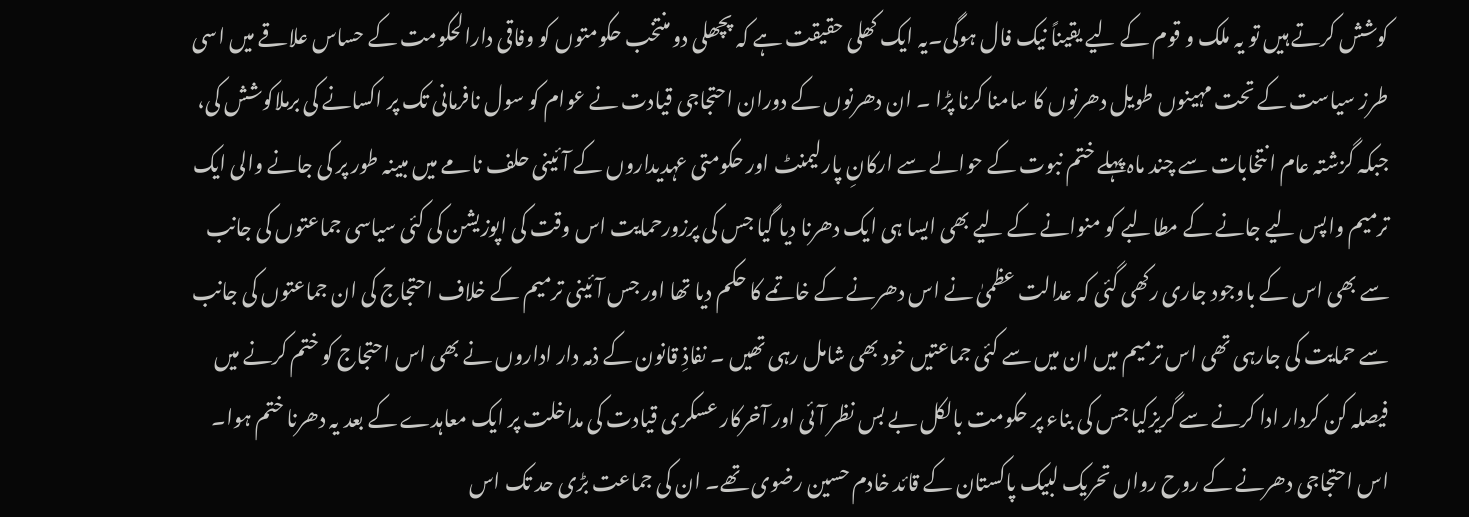کوشش کرتے ہیں تو یہ ملک و قوم کے لیے یقیناً نیک فال ہوگی۔یہ ایک کھلی حقیقت ہے کہ پچھلی دو منتخب حکومتوں کو وفاقی دارالحکومت کے حساس علاقے میں اسی طرز سیاست کے تحت مہینوں طویل دھرنوں کا سامنا کرنا پڑا ۔ ان دھرنوں کے دوران احتجاجی قیادت نے عوام کو سول نافرمانی تک پر اکسانے کی برملاکوشش کی، جبکہ گزشتہ عام انتخابات سے چند ماہ پہلے ختم نبوت کے حوالے سے ارکانِ پارلیمنٹ اور حکومتی عہدیداروں کے آئینی حلف نامے میں مبینہ طور پر کی جانے والی ایک ترمیم واپس لیے جانے کے مطالبے کو منوانے کے لیے بھی ایسا ہی ایک دھرنا دیا گیا جس کی پرزورحمایت اس وقت کی اپوزیشن کی کئی سیاسی جماعتوں کی جانب سے بھی اس کے باوجود جاری رکھی گئی کہ عدالت عظمیٰ نے اس دھرنے کے خاتمے کا حکم دیا تھا اور جس آئینی ترمیم کے خلاف احتجاج کی ان جماعتوں کی جانب سے حمایت کی جارہی تھی اس ترمیم میں ان میں سے کئی جماعتیں خود بھی شامل رہی تھیں ۔ نفاذِ قانون کے ذمہ دار اداروں نے بھی اس احتجاج کو ختم کرنے میں فیصلہ کن کردار ادا کرنے سے گریزکیا جس کی بناء پر حکومت بالکل بے بس نظر آئی اور آخرکار عسکری قیادت کی مداخلت پر ایک معاہدے کے بعد یہ دھرنا ختم ہوا۔ اس احتجاجی دھرنے کے روح رواں تحریک لبیک پاکستان کے قائد خادم حسین رضوی تھے۔ ان کی جماعت بڑی حد تک اس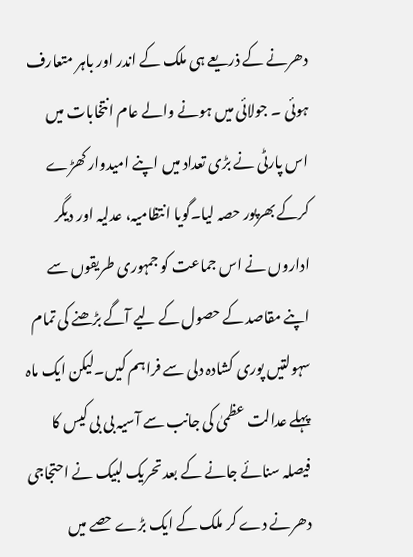دھرنے کے ذریعے ہی ملک کے اندر اور باہر متعارف ہوئی ۔ جولائی میں ہونے والے عام انتخابات میں اس پارٹی نے بڑی تعداد میں اپنے امیدوار کھڑے کرکے بھرپور حصہ لیا۔گویا انتظامیہ، عدلیہ اور دیگر اداروں نے اس جماعت کو جمہوری طریقوں سے اپنے مقاصد کے حصول کے لیے آگے بڑھنے کی تمام سہولتیں پوری کشادہ دلی سے فراہم کیں۔لیکن ایک ماہ پہلے عدالت عظمیٰ کی جانب سے آسیہ بی بی کیس کا فیصلہ سنائے جانے کے بعد تحریک لبیک نے احتجاجی دھرنے دے کر ملک کے ایک بڑے حصے میں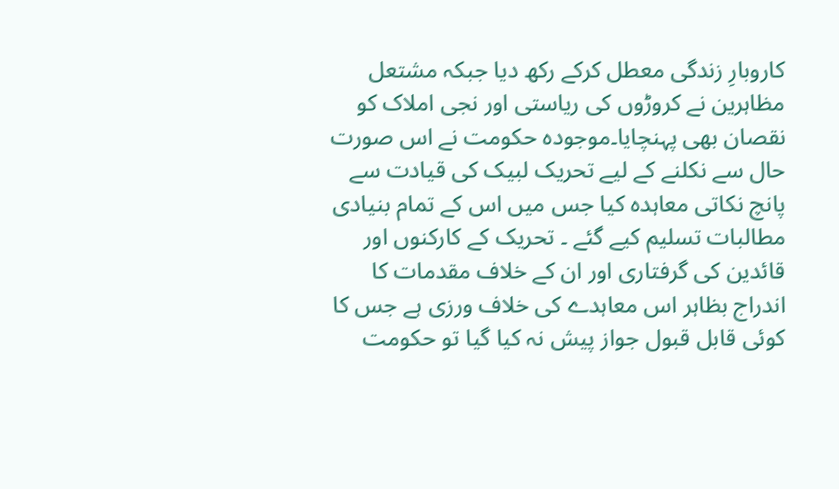کاروبارِ زندگی معطل کرکے رکھ دیا جبکہ مشتعل مظاہرین نے کروڑوں کی ریاستی اور نجی املاک کو نقصان بھی پہنچایا۔موجودہ حکومت نے اس صورت حال سے نکلنے کے لیے تحریک لبیک کی قیادت سے پانچ نکاتی معاہدہ کیا جس میں اس کے تمام بنیادی مطالبات تسلیم کیے گئے ۔ تحریک کے کارکنوں اور قائدین کی گرفتاری اور ان کے خلاف مقدمات کا اندراج بظاہر اس معاہدے کی خلاف ورزی ہے جس کا کوئی قابل قبول جواز پیش نہ کیا گیا تو حکومت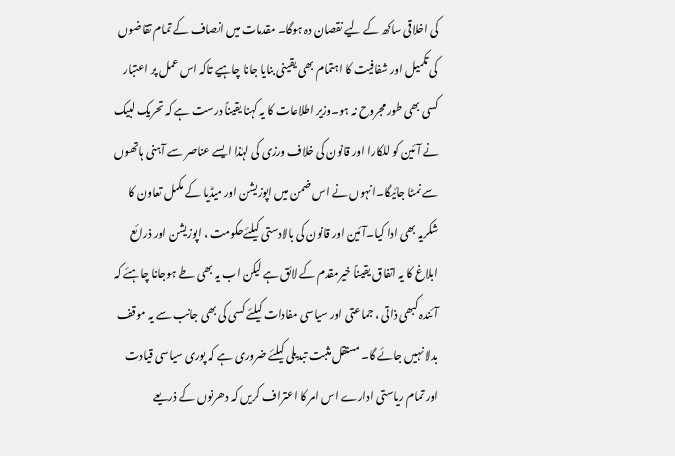کی اخلاقی ساکھ کے لیے نقصان دہ ہوگا۔ مقدمات میں انصاف کے تمام تقاضوں کی تکمیل اور شفافیت کا اہتمام بھی یقینی بنایا جانا چاہیے تاکہ اس عمل پر اعتبار کسی بھی طور مجروح نہ ہو۔وزیر اطلاعات کا یہ کہنا یقیناً درست ہے کہ تحریک لبیک نے آئین کو للکارا اور قانون کی خلاف ورزی کی لہٰذا ایسے عناصر سے آہنی ہاتھوں سے نمٹا جائیگا۔انہوں نے اس ضمن میں اپوزیشن اور میڈیا کے مکمل تعاون کا شکریہ بھی ادا کیا۔آئین اور قانون کی بالادستی کیلئےحکومت ، اپوزیشن اور ذرائع ابلاغ کا یہ اتفاق یقیناً خیرمقدم کے لائق ہے لیکن اب یہ بھی طے ہوجانا چاہئے کہ آئندہ کبھی ذاتی ، جماعتی اور سیاسی مفادات کیلئے کسی کی بھی جانب سے یہ موقف بدلا نہیں جائے گا۔ مستقل مثبت تبدیلی کیلئے ضروری ہے کہ پوری سیاسی قیادت اور تمام ریاستی ادارے اس امر کا اعتراف کریں کہ دھرنوں کے ذریعے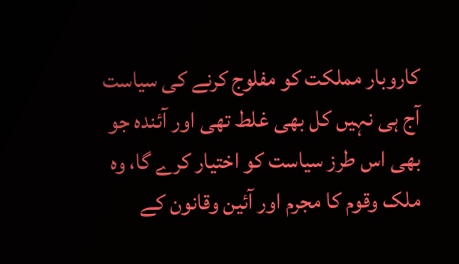کاروبار مملکت کو مفلوج کرنے کی سیاست آج ہی نہیں کل بھی غلط تھی اور آئندہ جو بھی اس طرز سیاست کو اختیار کرے گا، وہ ملک وقوم کا مجرم اور آئین وقانون کے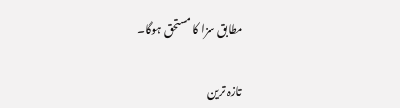مطابق سزا کا مستحق ہوگا۔

تازہ ترین